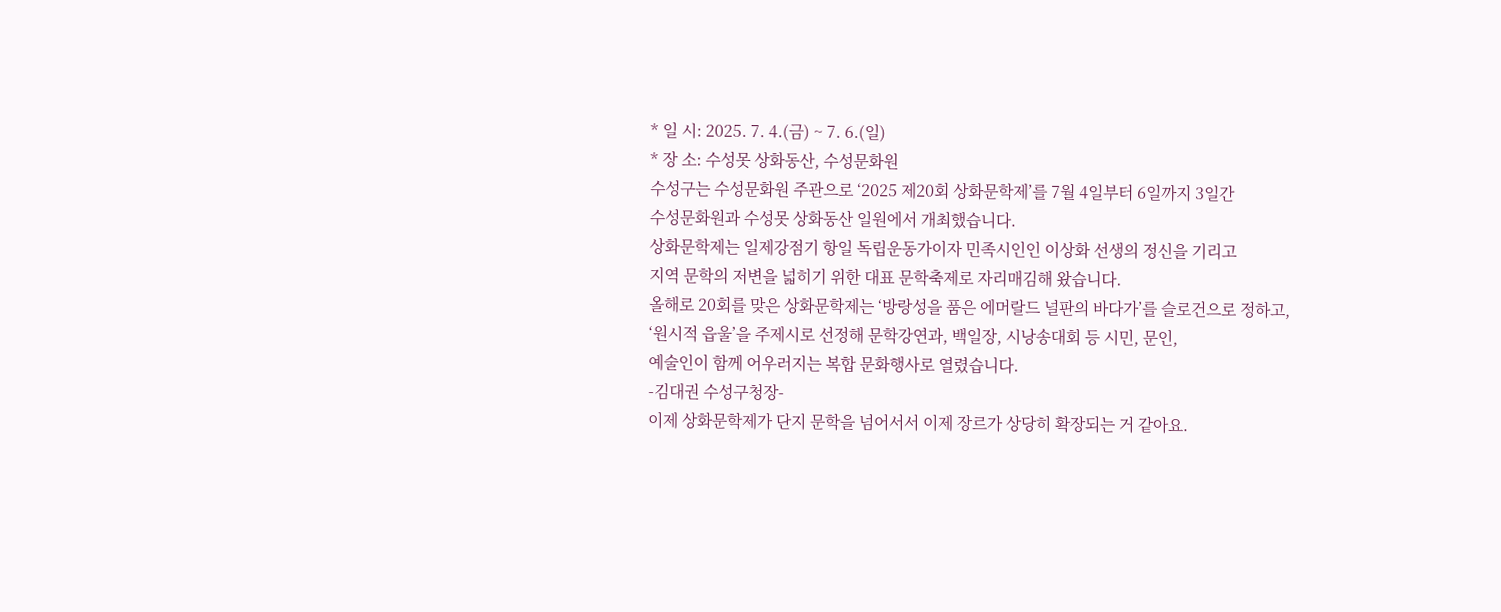* 일 시: 2025. 7. 4.(금) ~ 7. 6.(일)
* 장 소: 수성못 상화동산, 수성문화원
수성구는 수성문화원 주관으로 ‘2025 제20회 상화문학제’를 7월 4일부터 6일까지 3일간
수성문화원과 수성못 상화동산 일원에서 개최했습니다.
상화문학제는 일제강점기 항일 독립운동가이자 민족시인인 이상화 선생의 정신을 기리고
지역 문학의 저변을 넓히기 위한 대표 문학축제로 자리매김해 왔습니다.
올해로 20회를 맞은 상화문학제는 ‘방랑성을 품은 에머랄드 널판의 바다가’를 슬로건으로 정하고,
‘원시적 읍울’을 주제시로 선정해 문학강연과, 백일장, 시낭송대회 등 시민, 문인,
예술인이 함께 어우러지는 복합 문화행사로 열렸습니다.
-김대권 수성구청장-
이제 상화문학제가 단지 문학을 넘어서서 이제 장르가 상당히 확장되는 거 같아요.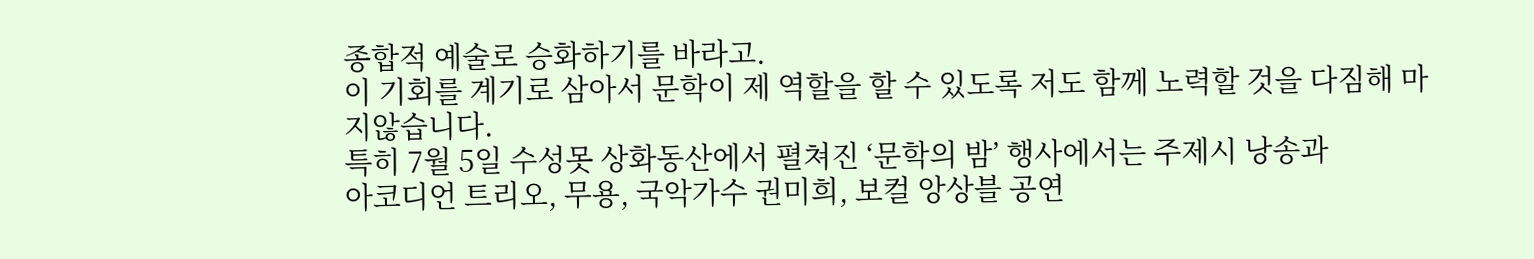종합적 예술로 승화하기를 바라고.
이 기회를 계기로 삼아서 문학이 제 역할을 할 수 있도록 저도 함께 노력할 것을 다짐해 마지않습니다.
특히 7월 5일 수성못 상화동산에서 펼쳐진 ‘문학의 밤’ 행사에서는 주제시 낭송과
아코디언 트리오, 무용, 국악가수 권미희, 보컬 앙상블 공연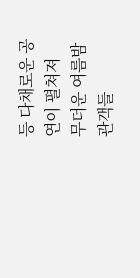등 다채로운 공연이 펼쳐져
무더운 여름밤 관객들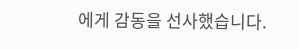에게 감동을 선사했습니다.